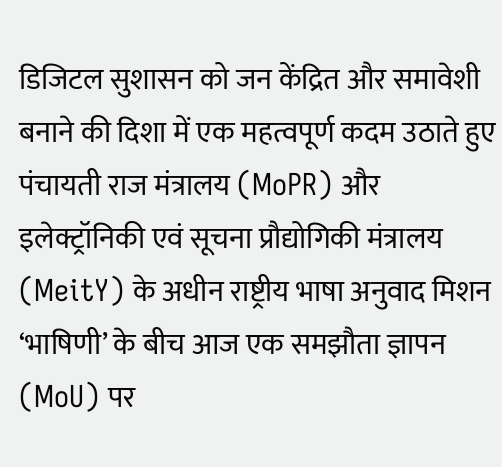डिजिटल सुशासन को जन केंद्रित और समावेशी बनाने की दिशा में एक महत्वपूर्ण कदम उठाते हुए पंचायती राज मंत्रालय (MoPR) और इलेक्ट्रॉनिकी एवं सूचना प्रौद्योगिकी मंत्रालय (MeitY) के अधीन राष्ट्रीय भाषा अनुवाद मिशन ‘भाषिणी’ के बीच आज एक समझौता ज्ञापन (MoU) पर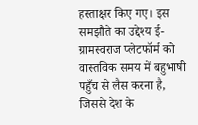हस्ताक्षर किए गए। इस समझौते का उद्देश्य ई-ग्रामस्वराज प्लेटफॉर्म को वास्तविक समय में बहुभाषी पहुँच से लैस करना है, जिससे देश के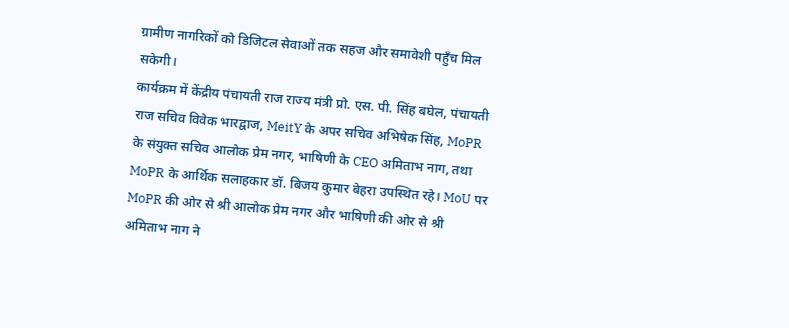ग्रामीण नागरिकों को डिजिटल सेवाओं तक सहज और समावेशी पहुँच मिल सकेगी।
कार्यक्रम में केंद्रीय पंचायती राज राज्य मंत्री प्रो. एस. पी. सिंह बघेल, पंचायती राज सचिव विवेक भारद्वाज, MeitY के अपर सचिव अभिषेक सिंह, MoPR के संयुक्त सचिव आलोक प्रेम नगर, भाषिणी के CEO अमिताभ नाग, तथा MoPR के आर्थिक सलाहकार डॉ. बिजय कुमार बेहरा उपस्थित रहे। MoU पर MoPR की ओर से श्री आलोक प्रेम नगर और भाषिणी की ओर से श्री अमिताभ नाग ने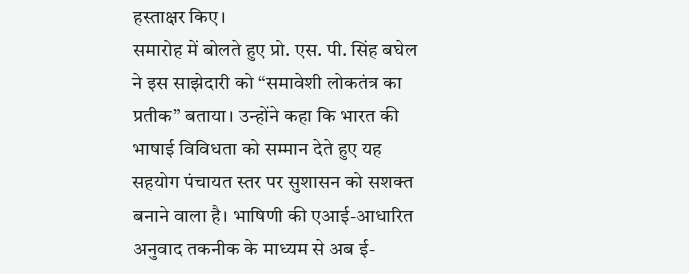हस्ताक्षर किए।
समारोह में बोलते हुए प्रो. एस. पी. सिंह बघेल ने इस साझेदारी को “समावेशी लोकतंत्र का प्रतीक” बताया। उन्होंने कहा कि भारत की भाषाई विविधता को सम्मान देते हुए यह सहयोग पंचायत स्तर पर सुशासन को सशक्त बनाने वाला है। भाषिणी की एआई-आधारित अनुवाद तकनीक के माध्यम से अब ई-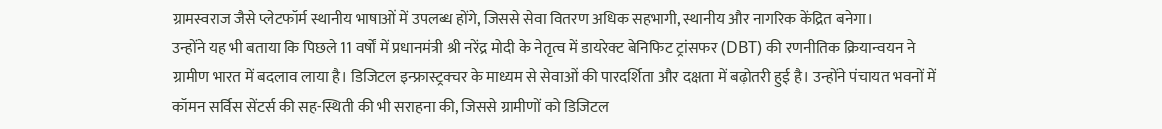ग्रामस्वराज जैसे प्लेटफॉर्म स्थानीय भाषाओं में उपलब्ध होंगे, जिससे सेवा वितरण अधिक सहभागी, स्थानीय और नागरिक केंद्रित बनेगा।
उन्होंने यह भी बताया कि पिछले 11 वर्षों में प्रधानमंत्री श्री नरेंद्र मोदी के नेतृत्व में डायरेक्ट बेनिफिट ट्रांसफर (DBT) की रणनीतिक क्रियान्वयन ने ग्रामीण भारत में बदलाव लाया है। डिजिटल इन्फ्रास्ट्रक्चर के माध्यम से सेवाओं की पारदर्शिता और दक्षता में बढ़ोतरी हुई है। उन्होंने पंचायत भवनों में कॉमन सर्विस सेंटर्स की सह-स्थिती की भी सराहना की, जिससे ग्रामीणों को डिजिटल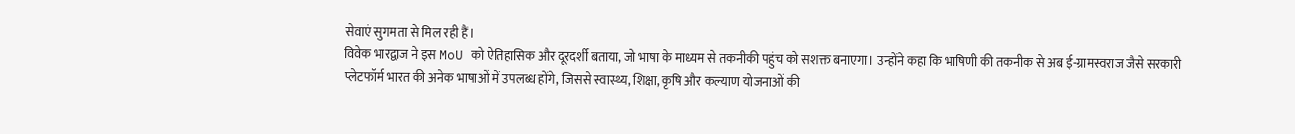सेवाएं सुगमता से मिल रही हैं।
विवेक भारद्वाज ने इस MoU को ऐतिहासिक और दूरदर्शी बताया, जो भाषा के माध्यम से तकनीकी पहुंच को सशक्त बनाएगा। उन्होंने कहा कि भाषिणी की तकनीक से अब ई-ग्रामस्वराज जैसे सरकारी प्लेटफॉर्म भारत की अनेक भाषाओं में उपलब्ध होंगे, जिससे स्वास्थ्य, शिक्षा, कृषि और कल्याण योजनाओं की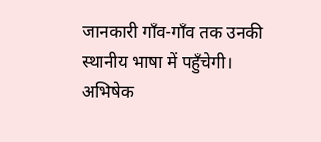जानकारी गाँव-गाँव तक उनकी स्थानीय भाषा में पहुँचेगी।
अभिषेक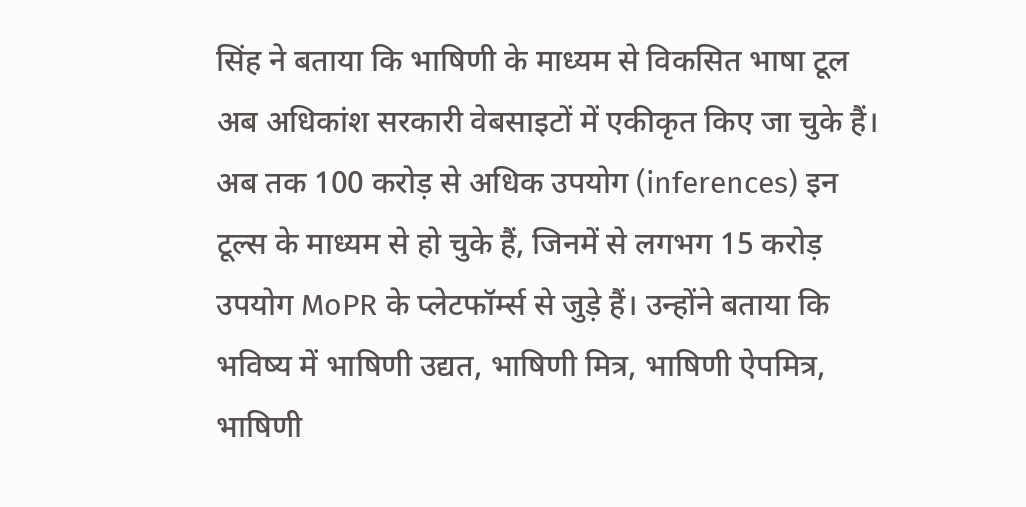सिंह ने बताया कि भाषिणी के माध्यम से विकसित भाषा टूल अब अधिकांश सरकारी वेबसाइटों में एकीकृत किए जा चुके हैं। अब तक 100 करोड़ से अधिक उपयोग (inferences) इन टूल्स के माध्यम से हो चुके हैं, जिनमें से लगभग 15 करोड़ उपयोग MoPR के प्लेटफॉर्म्स से जुड़े हैं। उन्होंने बताया कि भविष्य में भाषिणी उद्यत, भाषिणी मित्र, भाषिणी ऐपमित्र, भाषिणी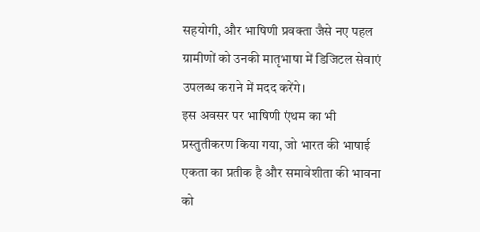सहयोगी, और भाषिणी प्रवक्ता जैसे नए पहल ग्रामीणों को उनकी मातृभाषा में डिजिटल सेवाएं उपलब्ध कराने में मदद करेंगे।
इस अवसर पर भाषिणी एंथम का भी प्रस्तुतीकरण किया गया, जो भारत की भाषाई एकता का प्रतीक है और समावेशीता की भावना को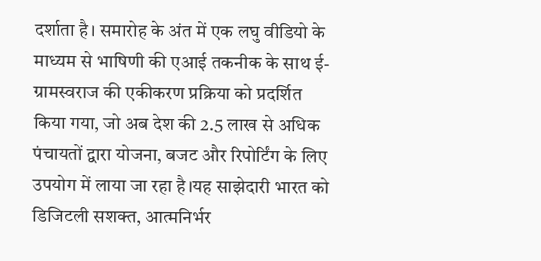दर्शाता है। समारोह के अंत में एक लघु वीडियो के माध्यम से भाषिणी की एआई तकनीक के साथ ई-ग्रामस्वराज की एकीकरण प्रक्रिया को प्रदर्शित किया गया, जो अब देश की 2.5 लाख से अधिक पंचायतों द्वारा योजना, बजट और रिपोर्टिंग के लिए उपयोग में लाया जा रहा है।यह साझेदारी भारत को डिजिटली सशक्त, आत्मनिर्भर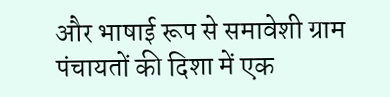और भाषाई रूप से समावेशी ग्राम पंचायतों की दिशा में एक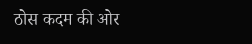ठोस कदम की ओर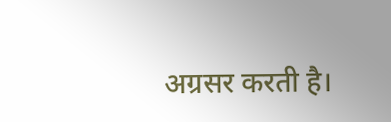अग्रसर करती है।